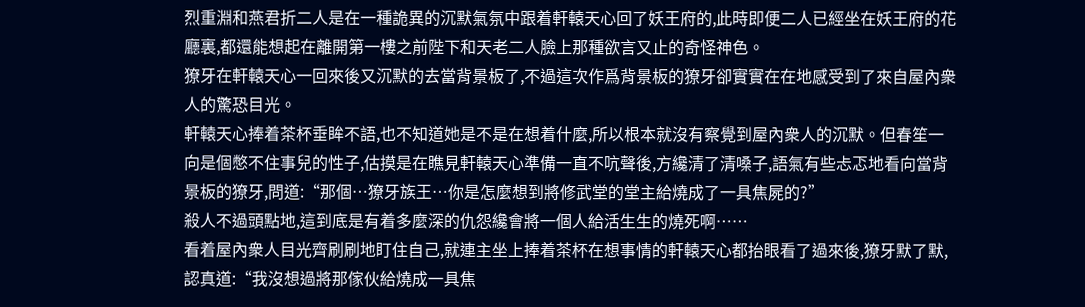烈重淵和燕君折二人是在一種詭異的沉默氣氛中跟着軒轅天心回了妖王府的,此時即便二人已經坐在妖王府的花廳裏,都還能想起在離開第一樓之前陛下和天老二人臉上那種欲言又止的奇怪神色。
獠牙在軒轅天心一回來後又沉默的去當背景板了,不過這次作爲背景板的獠牙卻實實在在地感受到了來自屋內衆人的驚恐目光。
軒轅天心捧着茶杯垂眸不語,也不知道她是不是在想着什麼,所以根本就沒有察覺到屋內衆人的沉默。但春笙一向是個憋不住事兒的性子,估摸是在瞧見軒轅天心準備一直不吭聲後,方纔清了清嗓子,語氣有些忐忑地看向當背景板的獠牙,問道:“那個…獠牙族王…你是怎麼想到將修武堂的堂主給燒成了一具焦屍的?”
殺人不過頭點地,這到底是有着多麼深的仇怨纔會將一個人給活生生的燒死啊……
看着屋內衆人目光齊刷刷地盯住自己,就連主坐上捧着茶杯在想事情的軒轅天心都抬眼看了過來後,獠牙默了默,認真道:“我沒想過將那傢伙給燒成一具焦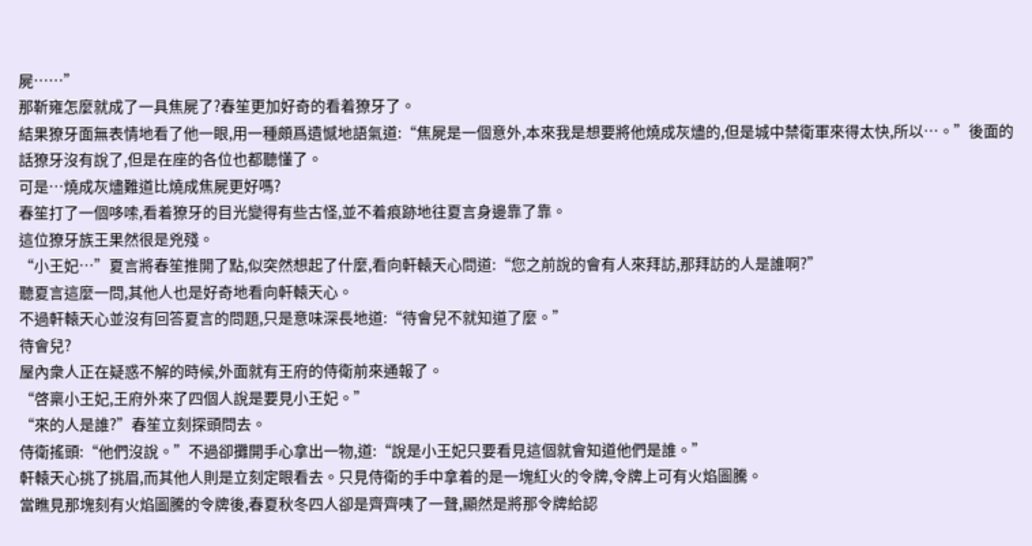屍……”
那靳雍怎麼就成了一具焦屍了?春笙更加好奇的看着獠牙了。
結果獠牙面無表情地看了他一眼,用一種頗爲遺憾地語氣道:“焦屍是一個意外,本來我是想要將他燒成灰燼的,但是城中禁衛軍來得太快,所以…。”後面的話獠牙沒有說了,但是在座的各位也都聽懂了。
可是…燒成灰燼難道比燒成焦屍更好嗎?
春笙打了一個哆嗦,看着獠牙的目光變得有些古怪,並不着痕跡地往夏言身邊靠了靠。
這位獠牙族王果然很是兇殘。
“小王妃…”夏言將春笙推開了點,似突然想起了什麼,看向軒轅天心問道:“您之前說的會有人來拜訪,那拜訪的人是誰啊?”
聽夏言這麼一問,其他人也是好奇地看向軒轅天心。
不過軒轅天心並沒有回答夏言的問題,只是意味深長地道:“待會兒不就知道了麼。”
待會兒?
屋內衆人正在疑惑不解的時候,外面就有王府的侍衛前來通報了。
“啓稟小王妃,王府外來了四個人說是要見小王妃。”
“來的人是誰?”春笙立刻探頭問去。
侍衛搖頭:“他們沒說。”不過卻攤開手心拿出一物,道:“說是小王妃只要看見這個就會知道他們是誰。”
軒轅天心挑了挑眉,而其他人則是立刻定眼看去。只見侍衛的手中拿着的是一塊紅火的令牌,令牌上可有火焰圖騰。
當瞧見那塊刻有火焰圖騰的令牌後,春夏秋冬四人卻是齊齊咦了一聲,顯然是將那令牌給認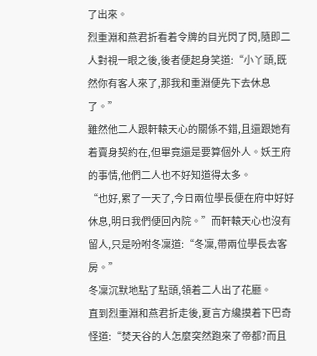了出來。
烈重淵和燕君折看着令牌的目光閃了閃,隨即二人對視一眼之後,後者便起身笑道:“小丫頭,既然你有客人來了,那我和重淵便先下去休息了。”
雖然他二人跟軒轅天心的關係不錯,且還跟她有着賣身契約在,但畢竟還是要算個外人。妖王府的事情,他們二人也不好知道得太多。
“也好,累了一天了,今日兩位學長便在府中好好休息,明日我們便回內院。”而軒轅天心也沒有留人,只是吩咐冬凜道:“冬凜,帶兩位學長去客房。”
冬凜沉默地點了點頭,領着二人出了花廳。
直到烈重淵和燕君折走後,夏言方纔摸着下巴奇怪道:“焚天谷的人怎麼突然跑來了帝都?而且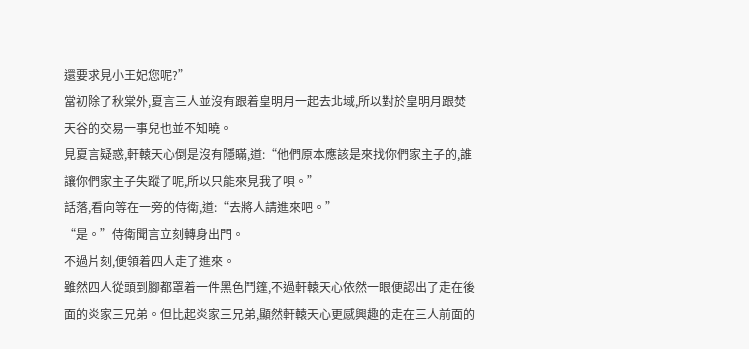還要求見小王妃您呢?”
當初除了秋棠外,夏言三人並沒有跟着皇明月一起去北域,所以對於皇明月跟焚天谷的交易一事兒也並不知曉。
見夏言疑惑,軒轅天心倒是沒有隱瞞,道:“他們原本應該是來找你們家主子的,誰讓你們家主子失蹤了呢,所以只能來見我了唄。”
話落,看向等在一旁的侍衛,道:“去將人請進來吧。”
“是。”侍衛聞言立刻轉身出門。
不過片刻,便領着四人走了進來。
雖然四人從頭到腳都罩着一件黑色鬥篷,不過軒轅天心依然一眼便認出了走在後面的炎家三兄弟。但比起炎家三兄弟,顯然軒轅天心更感興趣的走在三人前面的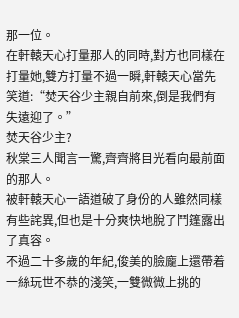那一位。
在軒轅天心打量那人的同時,對方也同樣在打量她,雙方打量不過一瞬,軒轅天心當先笑道:“焚天谷少主親自前來,倒是我們有失遠迎了。”
焚天谷少主?
秋棠三人聞言一驚,齊齊將目光看向最前面的那人。
被軒轅天心一語道破了身份的人雖然同樣有些詫異,但也是十分爽快地脫了鬥篷露出了真容。
不過二十多歲的年紀,俊美的臉龐上還帶着一絲玩世不恭的淺笑,一雙微微上挑的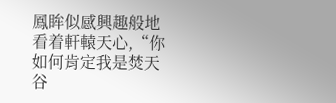鳳眸似感興趣般地看着軒轅天心,“你如何肯定我是焚天谷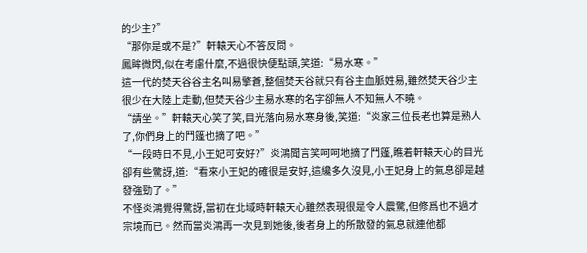的少主?”
“那你是或不是?”軒轅天心不答反問。
鳳眸微閃,似在考慮什麼,不過很快便點頭,笑道:“易水寒。”
這一代的焚天谷谷主名叫易擎蒼,整個焚天谷就只有谷主血脈姓易,雖然焚天谷少主很少在大陸上走動,但焚天谷少主易水寒的名字卻無人不知無人不曉。
“請坐。”軒轅天心笑了笑,目光落向易水寒身後,笑道:“炎家三位長老也算是熟人了,你們身上的鬥篷也摘了吧。”
“一段時日不見,小王妃可安好?”炎鴻聞言笑呵呵地摘了鬥篷,瞧着軒轅天心的目光卻有些驚訝,道:“看來小王妃的確很是安好,這纔多久沒見,小王妃身上的氣息卻是越發強勁了。”
不怪炎鴻覺得驚訝,當初在北域時軒轅天心雖然表現很是令人震驚,但修爲也不過才宗境而已。然而當炎鴻再一次見到她後,後者身上的所散發的氣息就連他都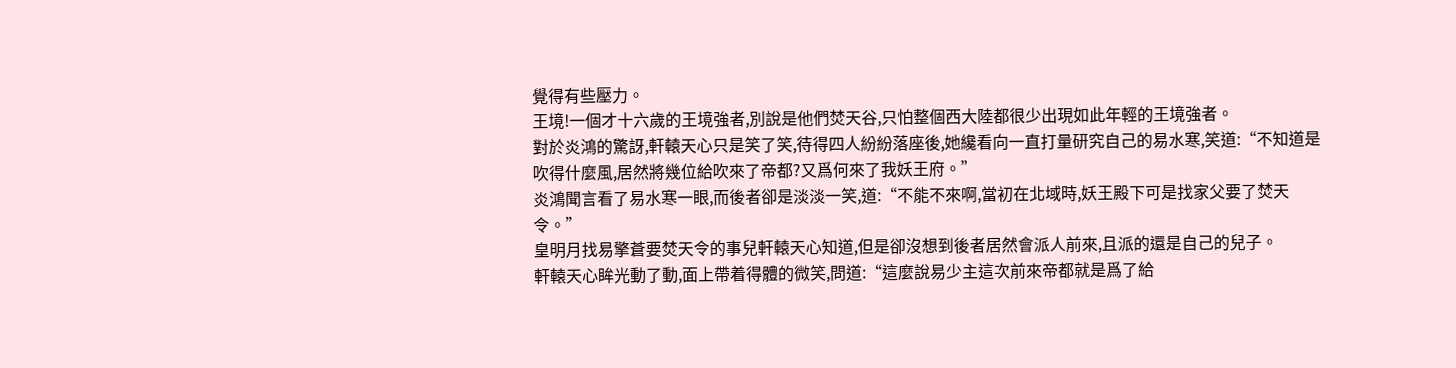覺得有些壓力。
王境!一個才十六歲的王境強者,別說是他們焚天谷,只怕整個西大陸都很少出現如此年輕的王境強者。
對於炎鴻的驚訝,軒轅天心只是笑了笑,待得四人紛紛落座後,她纔看向一直打量研究自己的易水寒,笑道:“不知道是吹得什麼風,居然將幾位給吹來了帝都?又爲何來了我妖王府。”
炎鴻聞言看了易水寒一眼,而後者卻是淡淡一笑,道:“不能不來啊,當初在北域時,妖王殿下可是找家父要了焚天令。”
皇明月找易擎蒼要焚天令的事兒軒轅天心知道,但是卻沒想到後者居然會派人前來,且派的還是自己的兒子。
軒轅天心眸光動了動,面上帶着得體的微笑,問道:“這麼說易少主這次前來帝都就是爲了給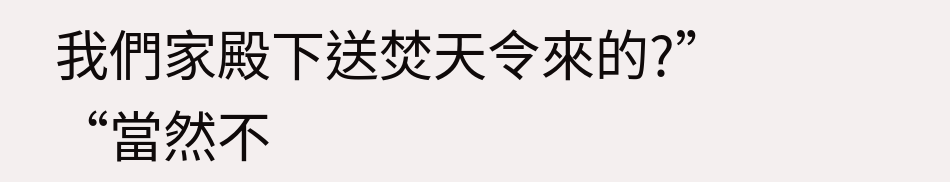我們家殿下送焚天令來的?”
“當然不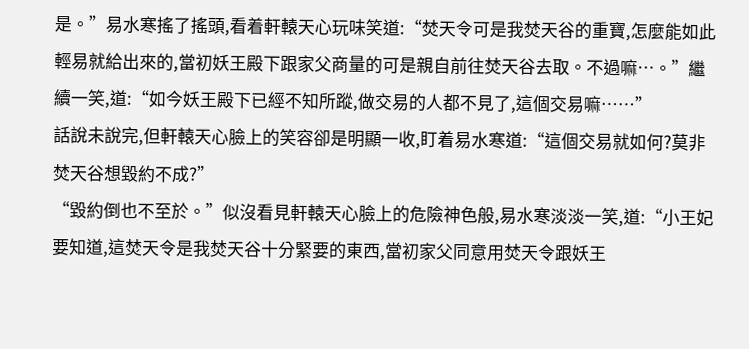是。”易水寒搖了搖頭,看着軒轅天心玩味笑道:“焚天令可是我焚天谷的重寶,怎麼能如此輕易就給出來的,當初妖王殿下跟家父商量的可是親自前往焚天谷去取。不過嘛…。”繼續一笑,道:“如今妖王殿下已經不知所蹤,做交易的人都不見了,這個交易嘛……”
話說未說完,但軒轅天心臉上的笑容卻是明顯一收,盯着易水寒道:“這個交易就如何?莫非焚天谷想毀約不成?”
“毀約倒也不至於。”似沒看見軒轅天心臉上的危險神色般,易水寒淡淡一笑,道:“小王妃要知道,這焚天令是我焚天谷十分緊要的東西,當初家父同意用焚天令跟妖王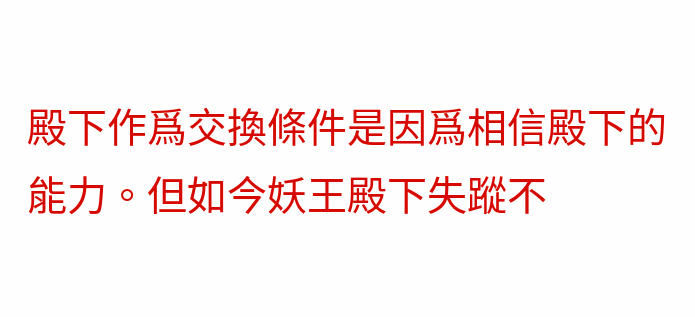殿下作爲交換條件是因爲相信殿下的能力。但如今妖王殿下失蹤不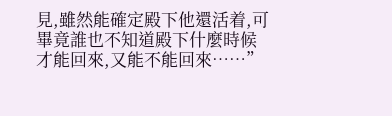見,雖然能確定殿下他還活着,可畢竟誰也不知道殿下什麼時候才能回來,又能不能回來……”